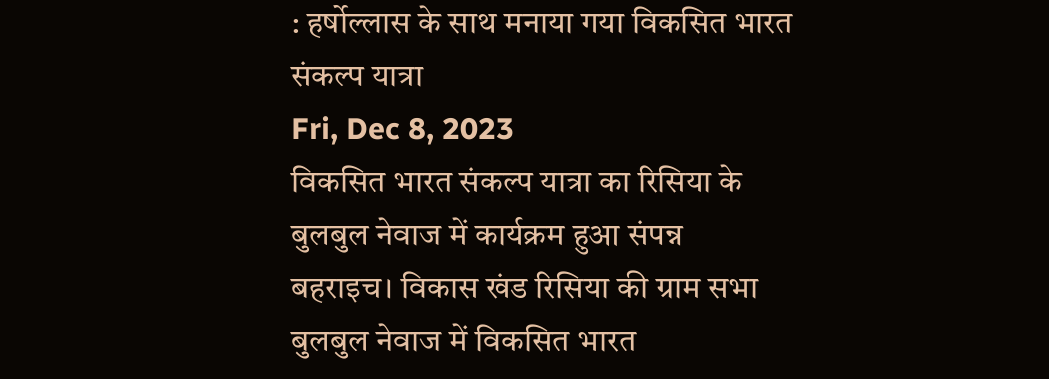: हर्षोल्लास के साथ मनाया गया विकसित भारत संकल्प यात्रा
Fri, Dec 8, 2023
विकसित भारत संकल्प यात्रा का रिसिया के बुलबुल नेवाज में कार्यक्रम हुआ संपन्न
बहराइच। विकास खंड रिसिया की ग्राम सभा बुलबुल नेवाज में विकसित भारत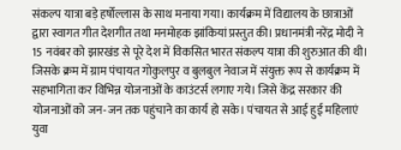संकल्प यात्रा बड़े हर्षोल्लास के साथ मनाया गया। कार्यक्रम में विद्यालय के छात्राओं द्वारा स्वागत गीत देशगीत तथा मनमोहक झांकियां प्रस्तुत की। प्रधानमंत्री नरेंद्र मोदी ने 15 नवंबर को झारखंड से पूरे देश में विकसित भारत संकल्प यात्रा की शुरुआत की थी। जिसके क्रम में ग्राम पंचायत गोकुलपुर व बुलबुल नेवाज में संयुक्त रूप से कार्यक्रम में सहभागिता कर विभिन्न योजनाओं के काउंटर्स लगाए गये। जिसे केंद्र सरकार की योजनाओं को जन-जन तक पहुंचाने का कार्य हो सके। पंचायत से आई हुई महिलाएं युवा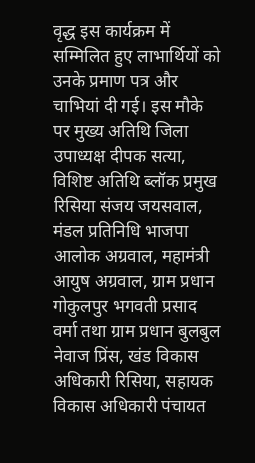वृद्ध इस कार्यक्रम में सम्मिलित हुए लाभार्थियों को उनके प्रमाण पत्र और चाभियां दी गई। इस मौके पर मुख्य अतिथि जिला उपाध्यक्ष दीपक सत्या, विशिष्ट अतिथि ब्लॉक प्रमुख रिसिया संजय जयसवाल, मंडल प्रतिनिधि भाजपा आलोक अग्रवाल, महामंत्री आयुष अग्रवाल, ग्राम प्रधान गोकुलपुर भगवती प्रसाद वर्मा तथा ग्राम प्रधान बुलबुल नेवाज प्रिंस, खंड विकास अधिकारी रिसिया, सहायक विकास अधिकारी पंचायत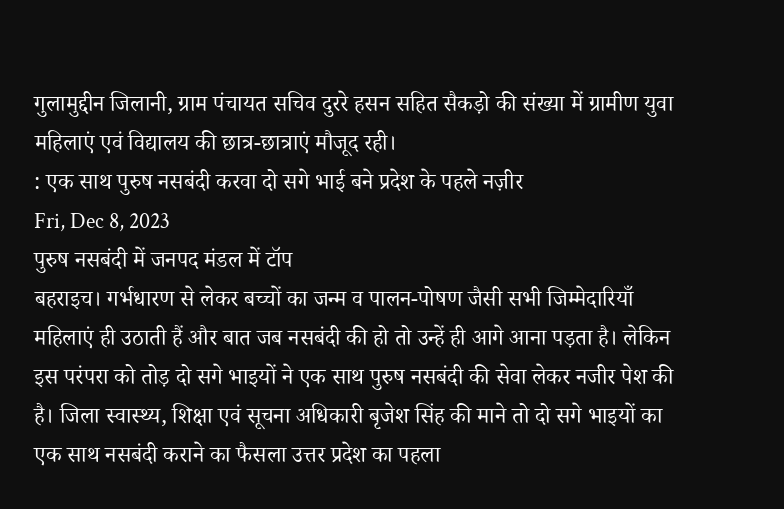गुलामुद्दीन जिलानी, ग्राम पंचायत सचिव दुररे हसन सहित सैकड़ो की संख्या में ग्रामीण युवा महिलाएं एवं विद्यालय की छात्र-छात्राएं मौजूद रही।
: एक साथ पुरुष नसबंदी करवा दो सगे भाई बने प्रदेश के पहले नज़ीर
Fri, Dec 8, 2023
पुरुष नसबंदी में जनपद मंडल में टॉप
बहराइच। गर्भधारण से लेकर बच्चों का जन्म व पालन-पोषण जैसी सभी जिम्मेदारियाँ महिलाएं ही उठाती हैं और बात जब नसबंदी की हो तो उन्हें ही आगे आना पड़ता है। लेकिन इस परंपरा को तोड़ दो सगे भाइयों ने एक साथ पुरुष नसबंदी की सेवा लेकर नजीर पेश की है। जिला स्वास्थ्य, शिक्षा एवं सूचना अधिकारी बृजेश सिंह की माने तो दो सगे भाइयों का एक साथ नसबंदी कराने का फैसला उत्तर प्रदेश का पहला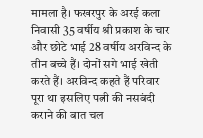मामला है। फखरपुर के अरई कला निवासी 35 वर्षीय श्री प्रकाश के चार और छोटे भाई 28 वर्षीय अरविन्द के तीन बच्चे हैं। दोनों सगे भाई खेती करते हैं। अरविन्द कहते हैं परिवार पूरा था इसलिए पत्नी की नसबंदी कराने की बात चल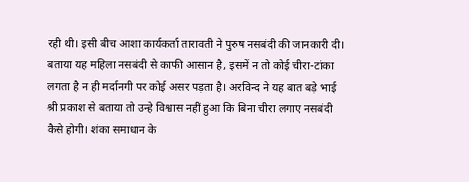रही थी। इसी बीच आशा कार्यकर्ता तारावती ने पुरुष नसबंदी की जानकारी दी। बताया यह महिला नसबंदी से काफी आसान है, इसमें न तो कोई चीरा-टांका लगता है न ही मर्दानगी पर कोई असर पड़ता है। अरविन्द ने यह बात बड़े भाई श्री प्रकाश से बताया तो उन्हे विश्वास नहीं हुआ कि बिना चीरा लगाए नसबंदी कैसे होगी। शंका समाधान के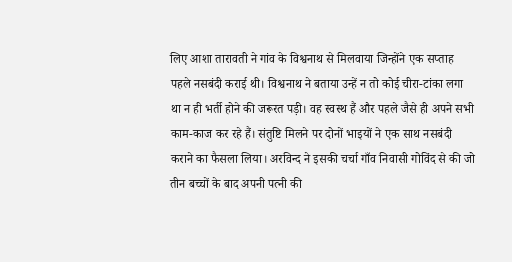लिए आशा तारावती ने गांव के विश्वनाथ से मिलवाया जिन्होंने एक सप्ताह पहले नसबंदी कराई थी। विश्वनाथ ने बताया उन्हें न तो कोई चीरा-टांका लगा था न ही भर्ती होने की जरूरत पड़ी। वह स्वस्थ हैं और पहले जैसे ही अपने सभी काम-काज कर रहे हैं। संतुष्टि मिलने पर दोनों भाइयों ने एक साथ नसबंदी कराने का फैसला लिया। अरविन्द ने इसकी चर्चा गाँव निवासी गोविंद से की जो तीन बच्चों के बाद अपनी पत्नी की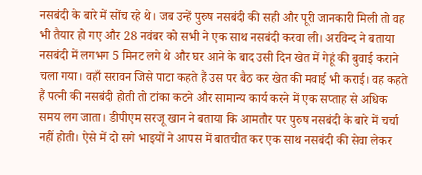नसबंदी के बारे में सोंच रहे थे। जब उन्हें पुरुष नसबंदी की सही और पूरी जानकारी मिली तो वह भी तैयार हो गए और 28 नवंबर को सभी ने एक साथ नसबंदी करवा ली। अरविन्द ने बताया नसबंदी में लगभग 5 मिनट लगे थे और घर आने के बाद उसी दिन खेत में गेहूं की बुवाई कराने चला गया। वहाँ सरावन जिसे पाटा कहते हैं उस पर बैठ कर खेत की मवाई भी कराई। वह कहते हैं पत्नी की नसबंदी होती तो टांका कटने और सामान्य कार्य करने में एक सप्ताह से अधिक समय लग जाता। डीपीएम सरजू खान ने बताया कि आमतौर पर पुरुष नसबंदी के बारे में चर्चा नहीं होती। ऐसे में दो सगे भाइयों ने आपस में बातचीत कर एक साथ नसबंदी की सेवा लेकर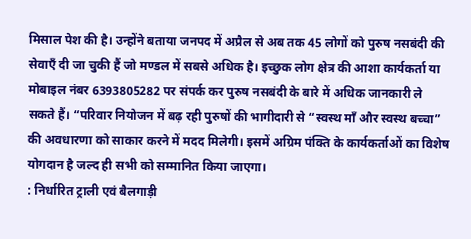मिसाल पेश की है। उन्होंने बताया जनपद में अप्रैल से अब तक 45 लोगों को पुरुष नसबंदी की सेवाएँ दी जा चुकी हैं जो मण्डल में सबसे अधिक है। इच्छुक लोग क्षेत्र की आशा कार्यकर्ता या मोबाइल नंबर 6393805282 पर संपर्क कर पुरुष नसबंदी के बारे में अधिक जानकारी ले सकते हैं। “परिवार नियोजन में बढ़ रही पुरुषों की भागीदारी से “स्वस्थ माँ और स्वस्थ बच्चा” की अवधारणा को साकार करने में मदद मिलेगी। इसमें अग्रिम पंक्ति के कार्यकर्ताओं का विशेष योगदान है जल्द ही सभी को सम्मानित किया जाएगा।
: निर्धारित ट्राली एवं बैलगाड़ी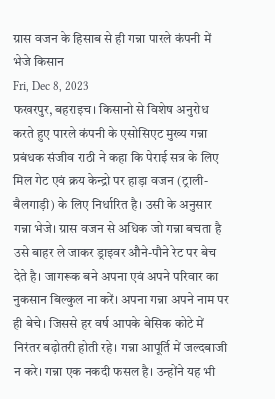ग्रास वजन के हिसाब से ही गन्ना पारले कंपनी में भेजे किसान
Fri, Dec 8, 2023
फखरपुर, बहराइच। किसानो से विशेष अनुरोध करते हुए पारले कंपनी के एसोसिएट मुख्य गन्ना प्रबंधक संजीव राठी ने कहा कि पेराई सत्र के लिए मिल गेट एवं क्रय केन्द्रो पर हाड़ा वजन (ट्राली-बैलगाड़ी) के लिए निर्धारित है। उसी के अनुसार गन्ना भेजे। ग्रास वजन से अधिक जो गन्ना बचता है उसे बाहर ले जाकर ड्राइवर औने-पौने रेट पर बेच देते है। जागरूक बने अपना एवं अपने परिवार का नुकसान बिल्कुल ना करें। अपना गन्ना अपने नाम पर ही बेचे। जिससे हर वर्ष आपके बेसिक कोटे में निरंतर बढ़ोतरी होती रहे। गन्ना आपूर्ति में जल्दबाजी न करे। गन्ना एक नकदी फसल है। उन्होंने यह भी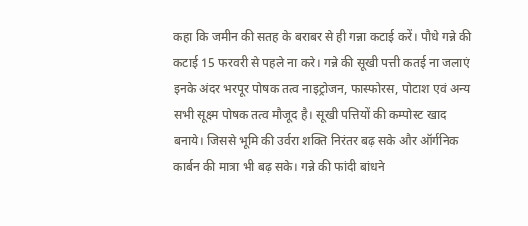कहा कि जमीन की सतह के बराबर से ही गन्ना कटाई करें। पौधे गन्ने की कटाई 15 फरवरी से पहले ना करे। गन्ने की सूखी पत्ती कतई ना जलाएं इनके अंदर भरपूर पोषक तत्व नाइट्रोजन, फास्फोरस, पोटाश एवं अन्य सभी सूक्ष्म पोषक तत्व मौजूद है। सूखी पत्तियों की कम्पोस्ट खाद बनाये। जिससे भूमि की उर्वरा शक्ति निरंतर बढ़ सके और ऑर्गनिक कार्बन की मात्रा भी बढ़ सके। गन्ने की फांदी बांधने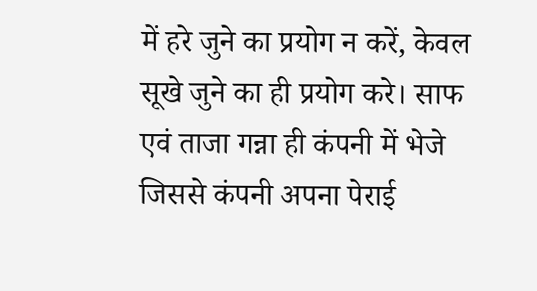में हरे जुने का प्रयोग न करें, केवल सूखे जुने का ही प्रयोग करे। साफ एवं ताजा गन्ना ही कंपनी में भेजे जिससे कंपनी अपना पेराई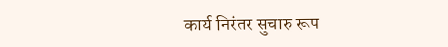कार्य निरंतर सुचारु रूप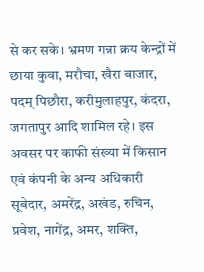से कर सके। भ्रमण गन्ना क्रय केन्द्रों में छाया कुवा, मरौचा, खैरा बाजार, पदम् पिछौरा, करीमुलाहपुर, कंदरा, जगतापुर आदि शामिल रहे। इस अवसर पर काफी संख्या में किसान एवं कंपनी के अन्य अधिकारी सूबेदार, अमरेंद्र, अखंड, रुचिन, प्रवेश, नागेंद्र, अमर, शक्ति,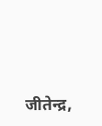जीतेन्द्र,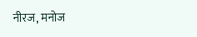नीरज, मनोज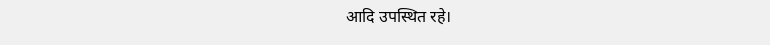आदि उपस्थित रहे।